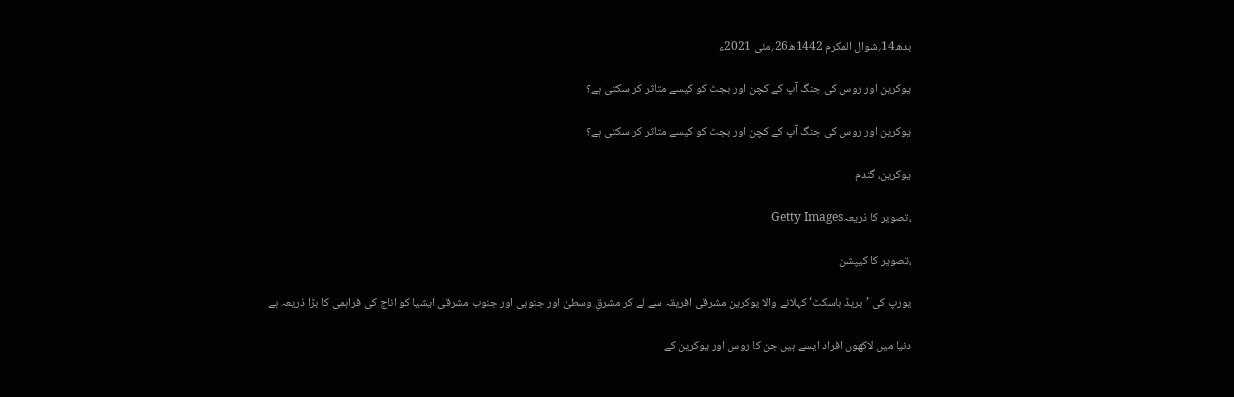بدھ14؍شوال المکرم 1442ھ26؍مئی 2021ء

یوکرین اور روس کی جنگ آپ کے کچن اور بجٹ کو کیسے متاثر کر سکتی ہے؟

یوکرین اور روس کی جنگ آپ کے کچن اور بجٹ کو کیسے متاثر کر سکتی ہے؟

یوکرین، گندم

،تصویر کا ذریعہGetty Images

،تصویر کا کیپشن

یورپ کی ’بریڈ باسکٹ‘ کہلانے والا یوکرین مشرقی افریقہ سے لے کر مشرقِ وسطیٰ اور جنوبی اور جنوب مشرقی ایشیا کو اناج کی فراہمی کا بڑا ذریعہ ہے

دنیا میں لاکھوں افراد ایسے ہیں جن کا روس اور یوکرین کے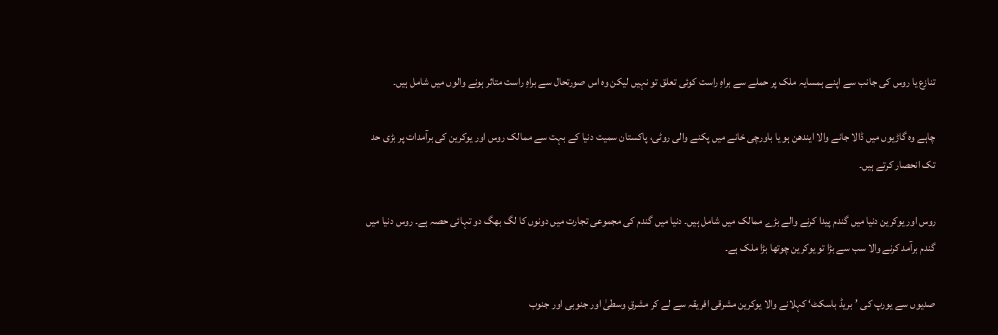تنازع یا روس کی جانب سے اپنے ہمسایہ ملک پر حملے سے براہِ راست کوئی تعلق تو نہیں لیکن وہ اس صورتحال سے براہِ راست متاثر ہونے والوں میں شامل ہیں۔

چاہے وہ گاڑیوں میں ڈالا جانے والا ایندھن ہو یا باورچی خانے میں پکنے والی روٹی، پاکستان سمیت دنیا کے بہت سے ممالک روس اور یوکرین کی برآمدات پر بڑی حد تک انحصار کرتے ہیں۔

روس اور یوکرین دنیا میں گندم پیدا کرنے والے بڑے ممالک میں شامل ہیں۔ دنیا میں گندم کی مجموعی تجارت میں دونوں کا لگ بھگ دو تہائی حصہ ہے۔ روس دنیا میں گندم برآمد کرنے والا سب سے بڑا تو یوکرین چوتھا بڑا ملک ہے۔

صدیوں سے یورپ کی ’بریڈ باسکٹ‘ کہلانے والا یوکرین مشرقی افریقہ سے لے کر مشرقِ وسطیٰ اور جنوبی اور جنوب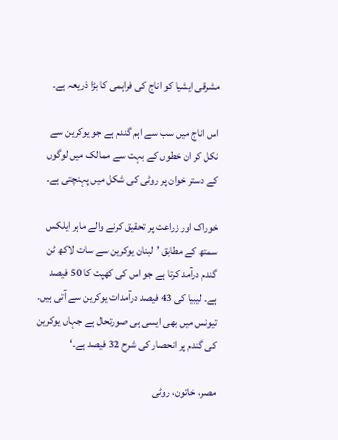مشرقی ایشیا کو اناج کی فراہمی کا بڑا ذریعہ ہے۔

اس اناج میں سب سے اہم گندم ہے جو یوکرین سے نکل کر ان خطوں کے بہت سے ممالک میں لوگوں کے دستر خوان پر روٹی کی شکل میں پہنچتی ہے۔

خوراک اور زراعت پر تحقیق کرنے والے ماہر ایلکس سمتھ کے مطابق ’لبنان یوکرین سے سات لاکھ ٹن گندم درآمد کرتا ہے جو اس کی کھپت کا 50 فیصد ہے۔ لیبیا کی 43 فیصد درآمدات یوکرین سے آتی ہیں۔ تیونس میں بھی ایسی ہی صورتحال ہے جہاں یوکرین کی گندم پر انحصار کی شرح 32 فیصد ہے۔‘

مصر، خاتون، روٹی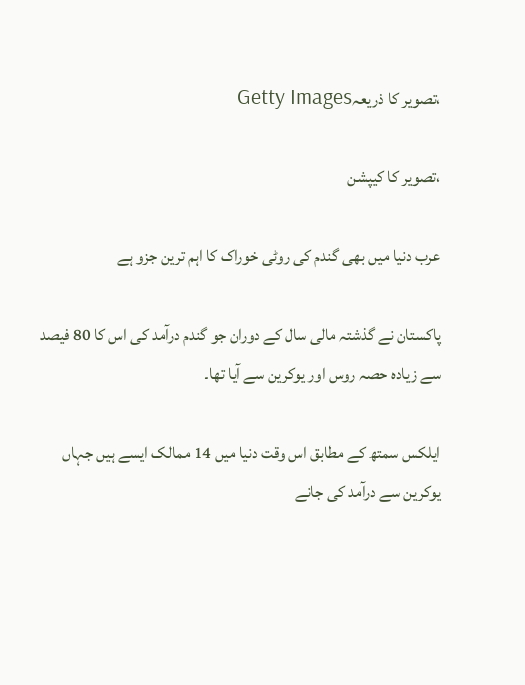،تصویر کا ذریعہGetty Images

،تصویر کا کیپشن

عرب دنیا میں بھی گندم کی روٹی خوراک کا اہم ترین جزو ہے

پاکستان نے گذشتہ مالی سال کے دوران جو گندم درآمد کی اس کا 80 فیصد سے زیادہ حصہ روس اور یوکرین سے آیا تھا۔

ایلکس سمتھ کے مطابق اس وقت دنیا میں 14 ممالک ایسے ہیں جہاں یوکرین سے درآمد کی جانے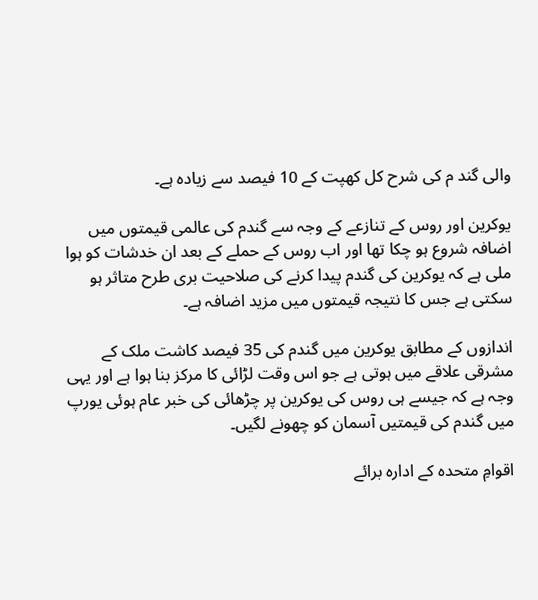والی گند م کی شرح کل کھپت کے 10 فیصد سے زیادہ ہے۔

یوکرین اور روس کے تنازعے کے وجہ سے گندم کی عالمی قیمتوں میں اضافہ شروع ہو چکا تھا اور اب روس کے حملے کے بعد ان خدشات کو ہوا ملی ہے کہ یوکرین کی گندم پیدا کرنے کی صلاحیت بری طرح متاثر ہو سکتی ہے جس کا نتیجہ قیمتوں میں مزید اضافہ ہے۔

اندازوں کے مطابق یوکرین میں گندم کی 35 فیصد کاشت ملک کے مشرقی علاقے میں ہوتی ہے جو اس وقت لڑائی کا مرکز بنا ہوا ہے اور یہی وجہ ہے کہ جیسے ہی روس کی یوکرین پر چڑھائی کی خبر عام ہوئی یورپ میں گندم کی قیمتیں آسمان کو چھونے لگیں۔

اقوامِ متحدہ کے ادارہ برائے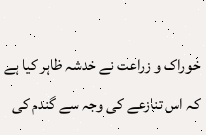خوراک و زراعت نے خدشہ ظاہر کیا ہے کہ اس تنازعے کی وجہ سے گندم کی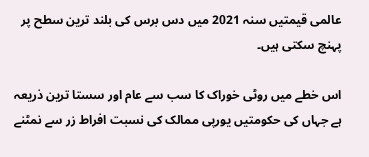عالمی قیمتیں سنہ 2021 میں دس برس کی بلند ترین سطح پر پہنچ سکتی ہیں۔

اس خطے میں روٹی خوراک کا سب سے عام اور سستا ترین ذریعہ ہے جہاں کی حکومتیں یورپی ممالک کی نسبت افراط زر سے نمٹنے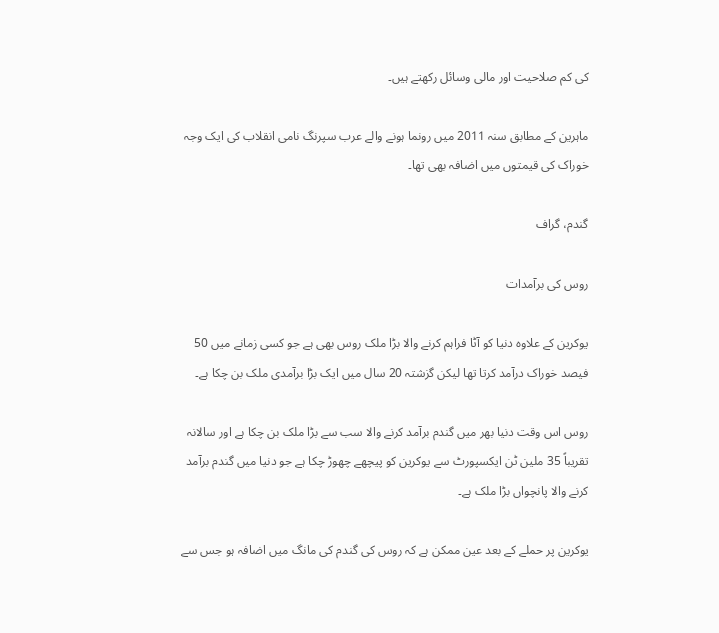کی کم صلاحیت اور مالی وسائل رکھتے ہیں۔

ماہرین کے مطابق سنہ 2011 میں رونما ہونے والے عرب سپرنگ نامی انقلاب کی ایک وجہ خوراک کی قیمتوں میں اضافہ بھی تھا۔

گندم، گراف

روس کی برآمدات

یوکرین کے علاوہ دنیا کو آٹا فراہم کرنے والا بڑا ملک روس بھی ہے جو کسی زمانے میں 50 فیصد خوراک درآمد کرتا تھا لیکن گزشتہ 20 سال میں ایک بڑا برآمدی ملک بن چکا ہے۔

روس اس وقت دنیا بھر میں گندم برآمد کرنے والا سب سے بڑا ملک بن چکا ہے اور سالانہ تقریباً 35 ملین ٹن ایکسپورٹ سے یوکرین کو پیچھے چھوڑ چکا ہے جو دنیا میں گندم برآمد کرنے والا پانچواں بڑا ملک ہے۔

یوکرین پر حملے کے بعد عین ممکن ہے کہ روس کی گندم کی مانگ میں اضافہ ہو جس سے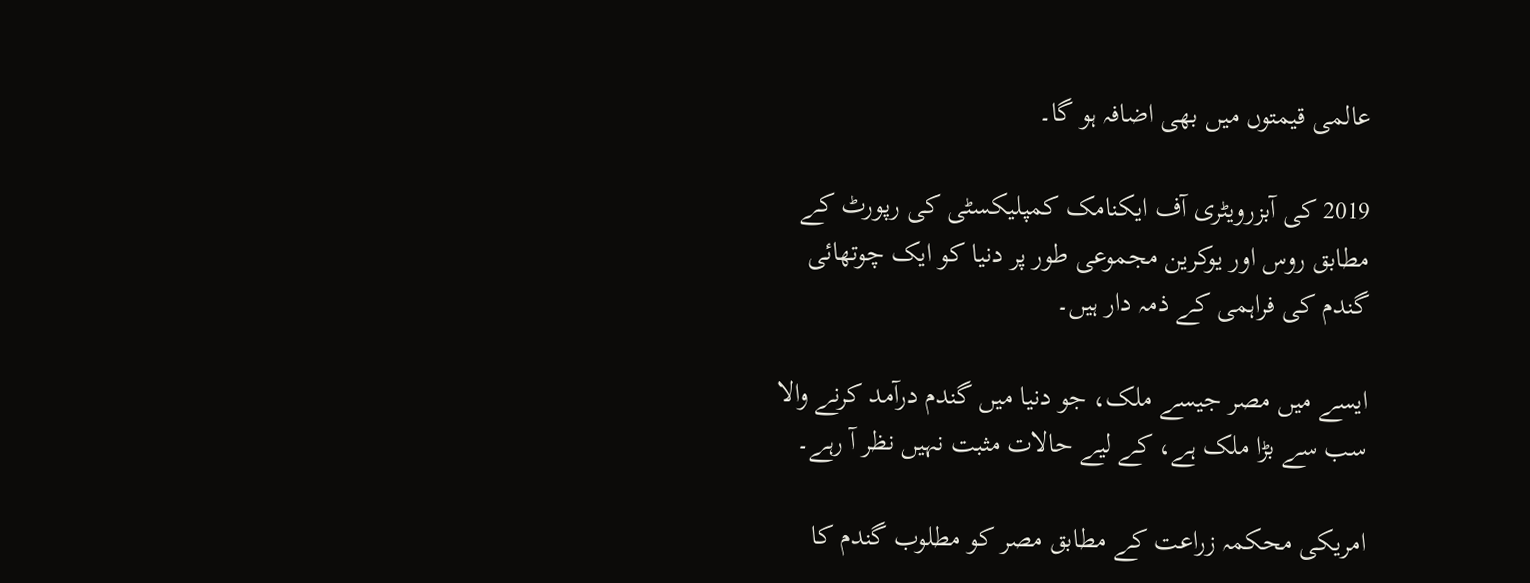عالمی قیمتوں میں بھی اضافہ ہو گا۔

2019 کی آبزرویٹری آف ایکنامک کمپلیکسٹی کی رپورٹ کے مطابق روس اور یوکرین مجموعی طور پر دنیا کو ایک چوتھائی گندم کی فراہمی کے ذمہ دار ہیں۔

ایسے میں مصر جیسے ملک، جو دنیا میں گندم درآمد کرنے والا سب سے بڑا ملک ہے، کے لیے حالات مثبت نہیں نظر آ رہے۔

امریکی محکمہ زراعت کے مطابق مصر کو مطلوب گندم کا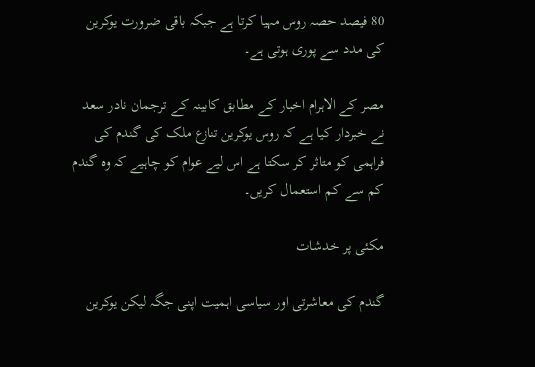80 فیصد حصہ روس مہیا کرتا ہے جبکہ باقی ضرورت یوکرین کی مدد سے پوری ہوتی ہے۔

مصر کے الاہرام اخبار کے مطابق کابینہ کے ترجمان نادر سعد نے خبردار کیا ہے کہ روس یوکرین تنازع ملک کی گندم کی فراہمی کو متاثر کر سکتا ہے اس لیے عوام کو چاہیے کہ وہ گندم کم سے کم استعمال کریں۔

مکئی پر خدشات

گندم کی معاشرتی اور سیاسی اہمیت اپنی جگہ لیکن یوکرین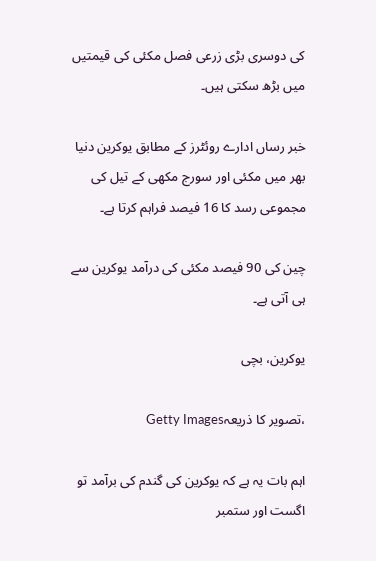کی دوسری بڑی زرعی فصل مکئی کی قیمتیں میں بڑھ سکتی ہیں۔

خبر رساں ادارے روئٹرز کے مطابق یوکرین دنیا بھر میں مکئی اور سورج مکھی کے تیل کی مجموعی رسد کا 16 فیصد فراہم کرتا ہے۔

چین کی 90 فیصد مکئی کی درآمد یوکرین سے ہی آتی ہے۔

یوکرین، بچی

،تصویر کا ذریعہGetty Images

اہم بات یہ ہے کہ یوکرین کی گندم کی برآمد تو اگست اور ستمبر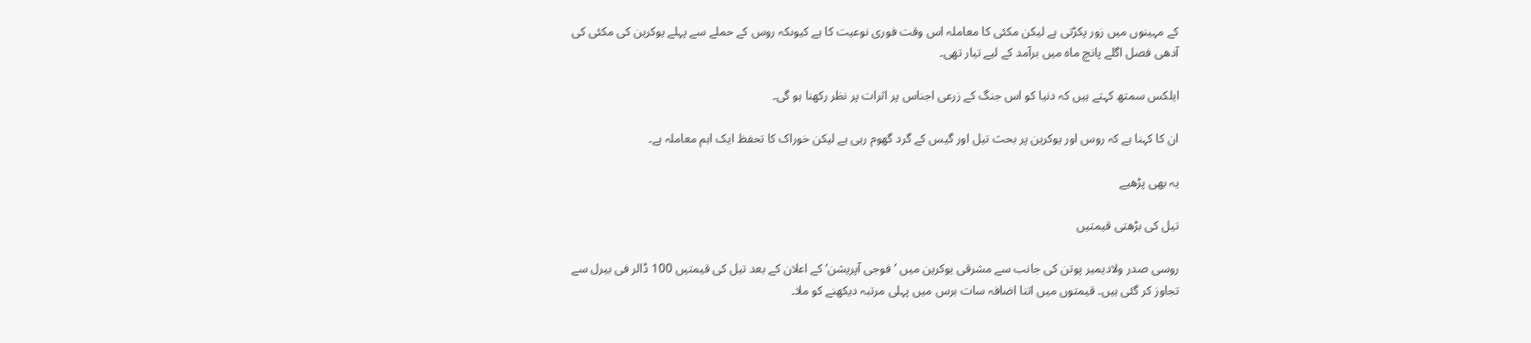کے مہینوں میں زور پکڑتی ہے لیکن مکئی کا معاملہ اس وقت فوری نوعیت کا ہے کیوںکہ روس کے حملے سے پہلے یوکرین کی مکئی کی آدھی فصل اگلے پانچ ماہ میں برآمد کے لیے تیار تھی۔

ایلکس سمتھ کہتے ہیں کہ دنیا کو اس جنگ کے زرعی اجناس پر اثرات پر نظر رکھنا ہو گی۔

ان کا کہنا ہے کہ روس اور یوکرین پر بحث تیل اور گیس کے گرد گھوم رہی ہے لیکن خوراک کا تحفظ ایک اہم معاملہ ہے۔

یہ بھی پڑھیے

تیل کی بڑھتی قیمتیں

روسی صدر ولادیمیر پوتن کی جانب سے مشرقی یوکرین میں ’فوجی آپریشن‘ کے اعلان کے بعد تیل کی قیمتیں 100 ڈالر فی بیرل سے تجاوز کر گئی ہیں۔ قیمتوں میں اتنا اضافہ سات برس میں پہلی مرتبہ دیکھنے کو ملا۔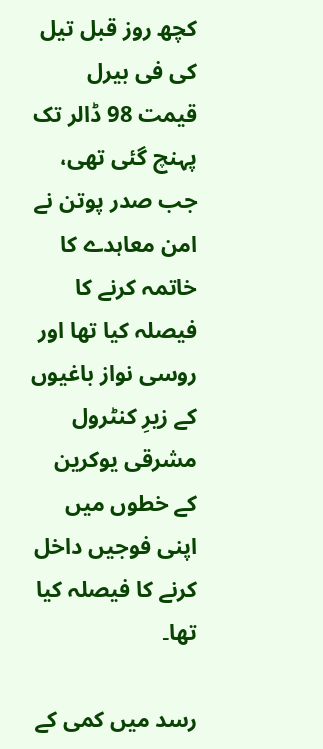کچھ روز قبل تیل کی فی بیرل قیمت 98 ڈالر تک پہنچ گئی تھی، جب صدر پوتن نے امن معاہدے کا خاتمہ کرنے کا فیصلہ کیا تھا اور روسی نواز باغیوں کے زیرِ کنٹرول مشرقی یوکرین کے خطوں میں اپنی فوجیں داخل کرنے کا فیصلہ کیا تھا۔

رسد میں کمی کے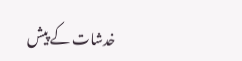خدشات کے پیش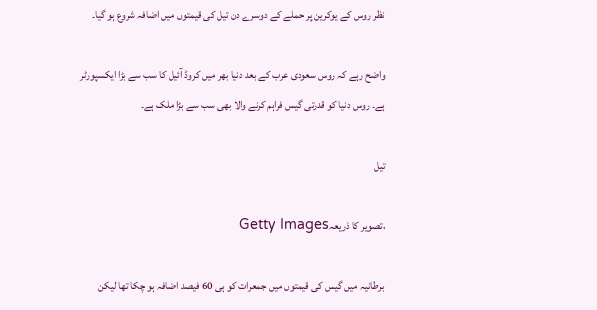نظر روس کے یوکرین پر حملے کے دوسرے دن تیل کی قیمتوں میں اضافہ شروع ہو گیا۔

واضح رہے کہ روس سعودی عرب کے بعد دنیا بھر میں کروڈ آئیل کا سب سے بڑا ایکسپورٹر ہے۔ روس دنیا کو قدرتی گیس فراہم کرنے والا بھی سب سے بڑا ملک ہے۔

تیل

،تصویر کا ذریعہGetty Images

برطانیہ میں گیس کی قیمتوں میں جمعرات کو ہی 60 فیصد اضافہ ہو چکا تھا لیکن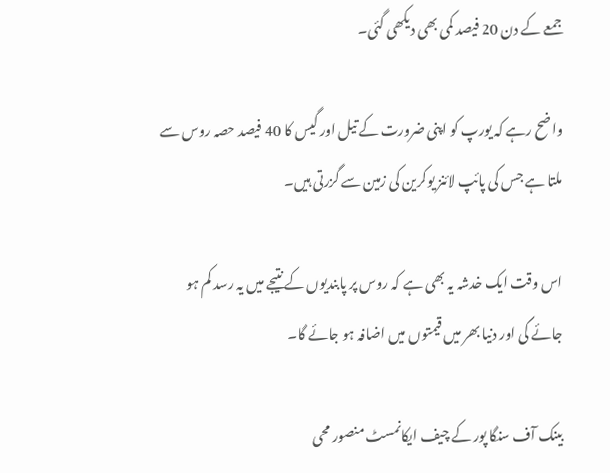جمعے کے دن 20 فیصد کمی بھی دیکھی گئی۔

واضح رہے کہ یورپ کو اپنی ضرورت کے تیل اور گیس کا 40 فیصد حصہ روس سے ملتا ہے جس کی پائپ لائنز یوکرین کی زمین سے گزرتی ہیں۔

اس وقت ایک خدشہ یہ بھی ہے کہ روس پر پابندیوں کے نتیجے میں یہ رسد کم ہو جائے گی اور دنیا بھر میں قیمتوں میں اضافہ ہو جائے گا۔

بینک آف سنگا پور کے چیف ایکانمسٹ منصور محی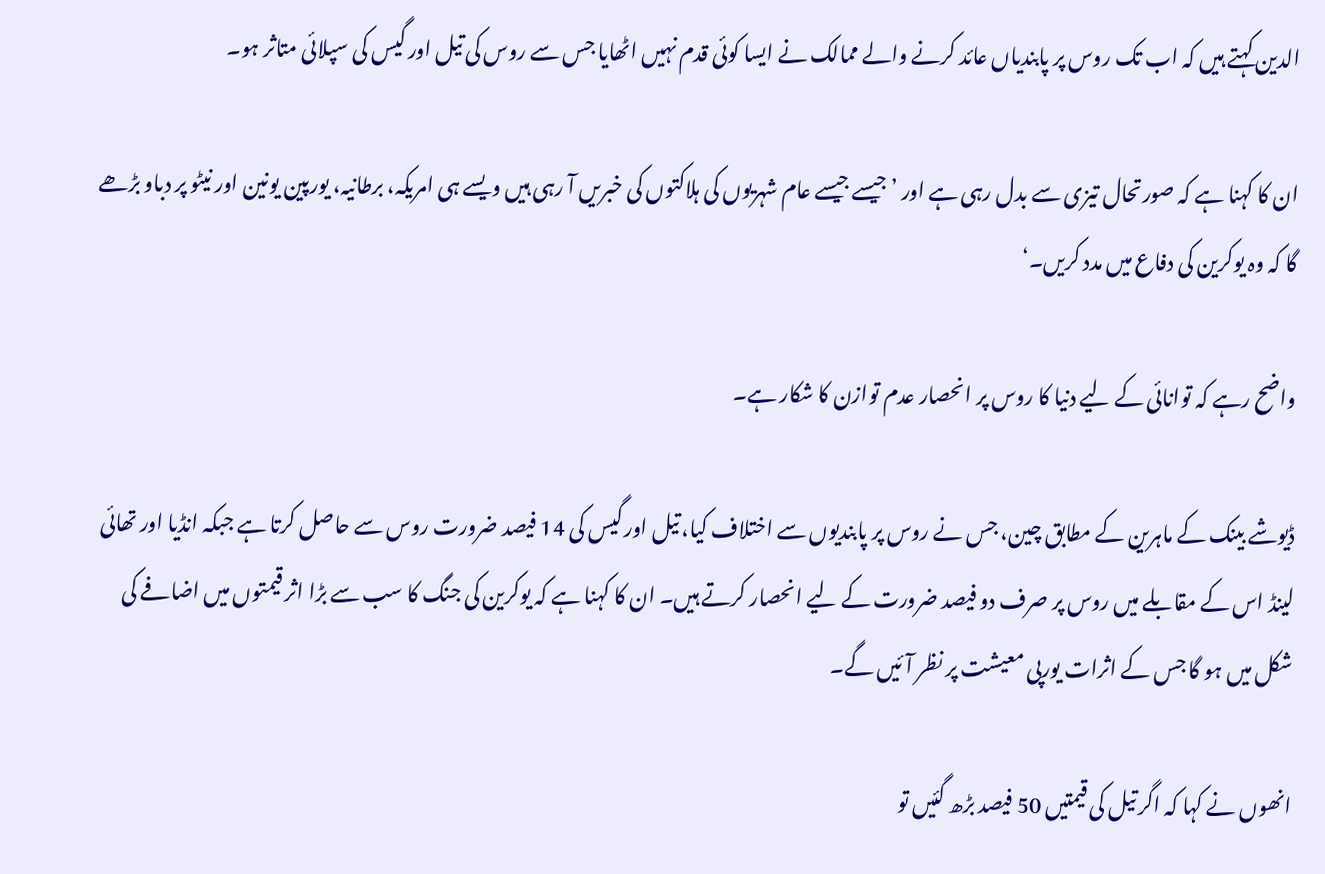الدین کہتے ہیں کہ اب تک روس پر پابندیاں عائد کرنے والے ممالک نے ایسا کوئی قدم نہیں اٹھایا جس سے روس کی تیل اور گیس کی سپلائی متاثر ہو۔

ان کا کہنا ہے کہ صورتحال تیزی سے بدل رہی ہے اور ’جیسے جیسے عام شہریوں کی ہلاکتوں کی خبریں آ رہی ہیں ویسے ہی امریکہ، برطانیہ، یورپین یونین اور نیٹو پر دباو بڑھے گا کہ وہ یوکرین کی دفاع میں مدد کریں۔‘

واضح رہے کہ توانائی کے لیے دنیا کا روس پر انحصار عدم توازن کا شکار ہے۔

ڈیوشے بینک کے ماہرین کے مطابق چین، جس نے روس پر پابندیوں سے اختلاف کیا، تیل اور گیس کی 14 فیصد ضرورت روس سے حاصل کرتا ہے جبکہ انڈیا اور تھائی لینڈ اس کے مقابلے میں روس پر صرف دو فیصد ضرورت کے لیے انحصار کرتے ہیں۔ ان کا کہنا ہے کہ یوکرین کی جنگ کا سب سے بڑا اثر قیمتوں میں اضافے کی شکل میں ہو گا جس کے اثرات یورپی معیشت پر نظر آئیں گے۔

انھوں نے کہا کہ اگر تیل کی قیمتیں 50 فیصد بڑھ گئیں تو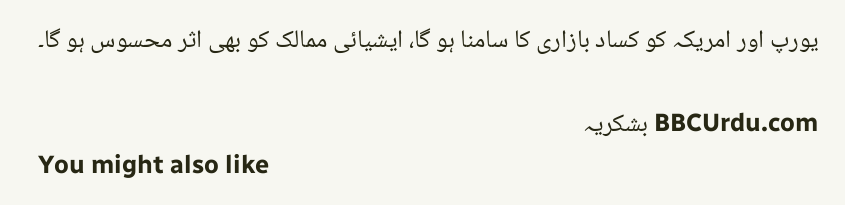یورپ اور امریکہ کو کساد بازاری کا سامنا ہو گا، ایشیائی ممالک کو بھی اثر محسوس ہو گا۔

BBCUrdu.com بشکریہ
You might also like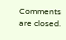Comments are closed.